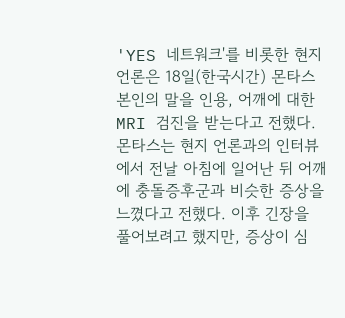'YES 네트워크'를 비롯한 현지 언론은 18일(한국시간) 몬타스 본인의 말을 인용, 어깨에 대한 MRI 검진을 받는다고 전했다.
몬타스는 현지 언론과의 인터뷰에서 전날 아침에 일어난 뒤 어깨에 충돌증후군과 비슷한 증상을 느꼈다고 전했다. 이후 긴장을 풀어보려고 했지만, 증상이 심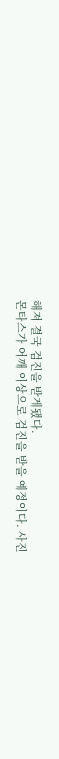해져 결국 검진을 받게됐다.
몬타스가 어깨 이상으로 검진을 받을 예정이다. 사진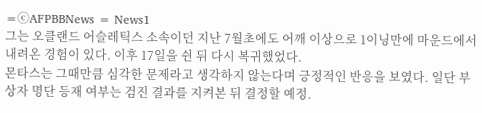=ⓒAFPBBNews = News1
그는 오클랜드 어슬레틱스 소속이던 지난 7월초에도 어깨 이상으로 1이닝만에 마운드에서 내려온 경험이 있다. 이후 17일을 쉰 뒤 다시 복귀했었다.
몬타스는 그때만큼 심각한 문제라고 생각하지 않는다며 긍정적인 반응을 보였다. 일단 부상자 명단 등재 여부는 검진 결과를 지켜본 뒤 결정할 예정.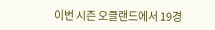이번 시즌 오클랜드에서 19경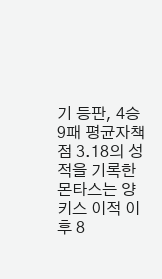기 등판, 4승 9패 평균자책점 3.18의 성적을 기록한 몬타스는 양키스 이적 이후 8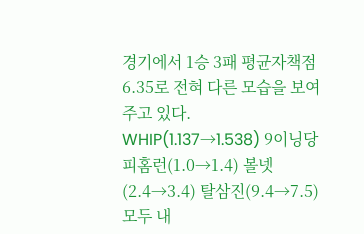경기에서 1승 3패 평균자책점 6.35로 전혀 다른 모습을 보여주고 있다. WHIP(1.137→1.538) 9이닝당 피홈런(1.0→1.4) 볼넷(2.4→3.4) 탈삼진(9.4→7.5) 모두 내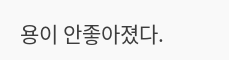용이 안좋아졌다.